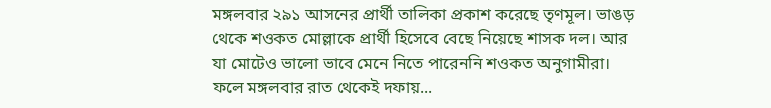মঙ্গলবার ২৯১ আসনের প্রার্থী তালিকা প্রকাশ করেছে তৃণমূল। ভাঙড় থেকে শওকত মোল্লাকে প্রার্থী হিসেবে বেছে নিয়েছে শাসক দল। আর যা মোটেও ভালো ভাবে মেনে নিতে পারেননি শওকত অনুগামীরা। ফলে মঙ্গলবার রাত থেকেই দফায়...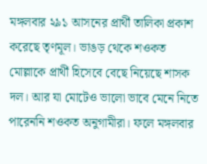মঙ্গলবার ২৯১ আসনের প্রার্থী তালিকা প্রকাশ করেছে তৃণমূল। ভাঙড় থেকে শওকত মোল্লাকে প্রার্থী হিসেবে বেছে নিয়েছে শাসক দল। আর যা মোটেও ভালো ভাবে মেনে নিতে পারেননি শওকত অনুগামীরা। ফলে মঙ্গলবার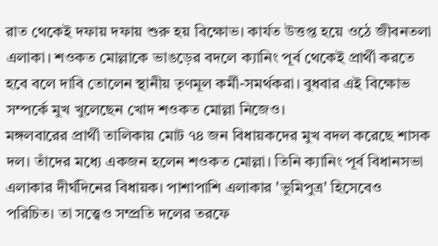রাত থেকেই দফায় দফায় শুরু হয় বিক্ষোভ। কার্যত উত্তপ্ত হয়ে ওঠে জীবনতলা এলাকা। শওকত মোল্লাকে ভাঙড়ের বদলে ক্যানিং পূর্ব থেকেই প্রার্থী করতে হবে বলে দাবি তোলেন স্থানীয় তৃণমূল কর্মী-সমর্থকরা। বুধবার এই বিক্ষোভ সম্পর্কে মুখ খুলেছেন খোদ শওকত মোল্লা নিজেও।
মঙ্গলবারের প্রার্থী তালিকায় মোট ৭৪ জন বিধায়কদের মুখ বদল করেছে শাসক দল। তাঁদের মধ্যে একজন হলেন শওকত মোল্লা। তিনি ক্যানিং পূর্ব বিধানসভা এলাকার দীর্ঘদিনের বিধায়ক। পাশাপাশি এলাকার 'ভুমিপুত্র' হিসেবেও পরিচিত। তা সত্ত্বেও সম্প্রতি দলের তরফে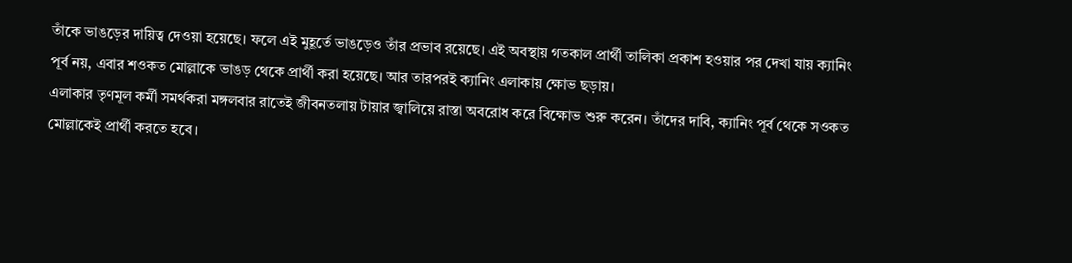তাঁকে ভাঙড়ের দায়িত্ব দেওয়া হয়েছে। ফলে এই মুহূর্তে ভাঙড়েও তাঁর প্রভাব রয়েছে। এই অবস্থায় গতকাল প্রার্থী তালিকা প্রকাশ হওয়ার পর দেখা যায় ক্যানিং পূর্ব নয়, এবার শওকত মোল্লাকে ভাঙড় থেকে প্রার্থী করা হয়েছে। আর তারপরই ক্যানিং এলাকায় ক্ষোভ ছড়ায়।
এলাকার তৃণমূল কর্মী সমর্থকরা মঙ্গলবার রাতেই জীবনতলায় টায়ার জ্বালিয়ে রাস্তা অবরোধ করে বিক্ষোভ শুরু করেন। তাঁদের দাবি, ক্যানিং পূর্ব থেকে সওকত মোল্লাকেই প্রার্থী করতে হবে।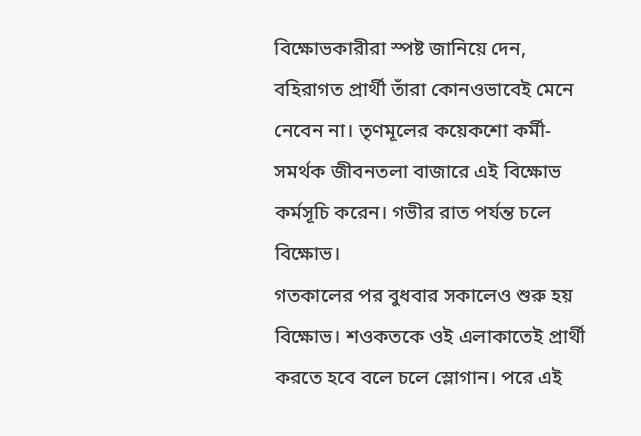বিক্ষোভকারীরা স্পষ্ট জানিয়ে দেন, বহিরাগত প্রার্থী তাঁরা কোনওভাবেই মেনে নেবেন না। তৃণমূলের কয়েকশো কর্মী-সমর্থক জীবনতলা বাজারে এই বিক্ষোভ কর্মসূচি করেন। গভীর রাত পর্যন্ত চলে বিক্ষোভ।
গতকালের পর বুধবার সকালেও শুরু হয় বিক্ষোভ। শওকতকে ওই এলাকাতেই প্রার্থী করতে হবে বলে চলে স্লোগান। পরে এই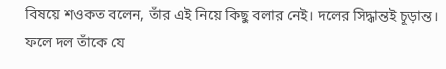বিষয়ে শওকত বলেন, তাঁর এই নিয়ে কিছু বলার নেই। দলের সিদ্ধান্তই চূড়ান্ত। ফলে দল তাঁকে যে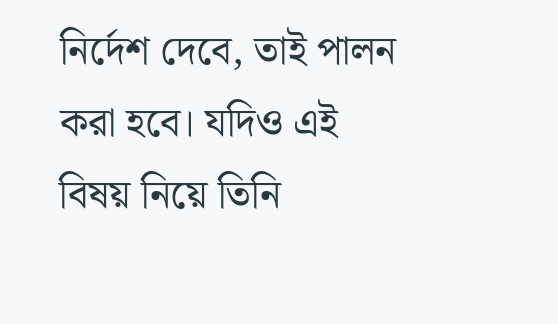নির্দেশ দেবে, তাই পালন করা হবে। যদিও এই বিষয় নিয়ে তিনি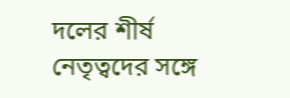দলের শীর্ষ নেতৃত্বদের সঙ্গে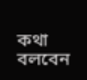কথা বলবেন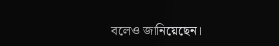বলেও জানিয়েছেন।